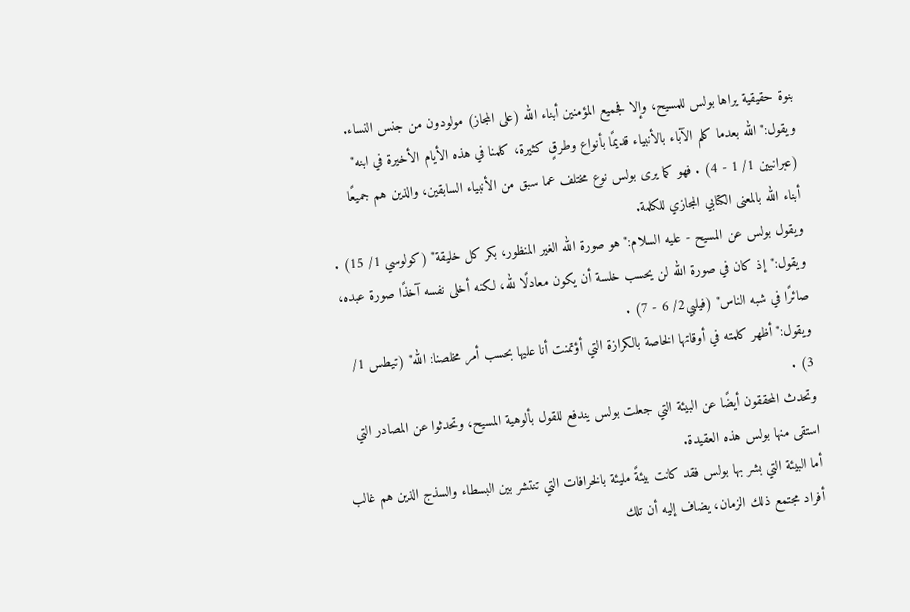بنوة حقيقية يراها بولس للمسيح، وإلا فجميع المؤمنين أبناء الله (على المجاز) مولودون من جنس النساء.
ويقول:"الله بعدما كلم الآباء بالأنبياء قديمًا بأنواع وطرقٍ كثيرة، كلمنا في هذه الأيام الأخيرة في ابنه" (عبرانيين 1/ 1 - 4) . فهو كما يرى بولس نوع مختلف عما سبق من الأنبياء السابقين، والذين هم جميعًا أبناء الله بالمعنى الكتابي المجازي للكلمة.
ويقول بولس عن المسيح - عليه السلام:"هو صورة الله الغير المنظور، بكر كل خليقة" (كولوسي 1/ 15) .
ويقول:"إذ كان في صورة الله لن يحسب خلسة أن يكون معادلًا لله، لكنه أخلى نفسه آخذًا صورة عبده، صائرًا في شبه الناس" (فيلبي2/ 6 - 7) .
ويقول:"أظهر كلمته في أوقاتها الخاصة بالكرازة التي أؤتمنت أنا عليها بحسب أمر مخلصنا: الله" (تيطس 1/ 3) .
وتحدث المحققون أيضًا عن البيئة التي جعلت بولس يندفع للقول بألوهية المسيح، وتحدثوا عن المصادر التي استقى منها بولس هذه العقيدة.
أما البيئة التي بشر بها بولس فقد كانت بيئةً مليئة بالخرافات التي تنتشر بين البسطاء والسذج الذين هم غالب أفراد مجتمع ذلك الزمان، يضاف إليه أن تلك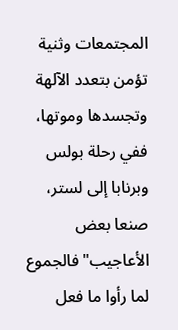المجتمعات وثنية تؤمن بتعدد الآلهة وتجسدها وموتها، ففي رحلة بولس وبرنابا إلى لستر، صنعا بعض الأعاجيب"فالجموع لما رأوا ما فعل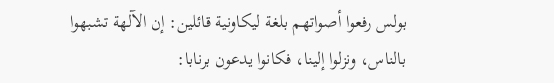بولس رفعوا أصواتهم بلغة ليكاونية قائلين: إن الآلهة تشبهوا بالناس، ونزلوا إلينا، فكانوا يدعون برنابا: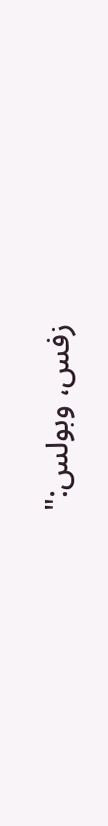زفس، وبولس:"